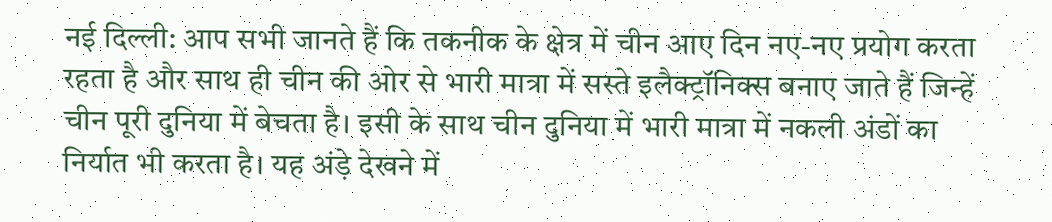नई दिल्ली: आप सभी जानते हैं कि तकनीक के क्षेत्र में चीन आए दिन नए-नए प्रयोग करता रहता है और साथ ही चीन की ओर से भारी मात्रा में सस्ते इलैक्ट्रॉनिक्स बनाए जाते हैं जिन्हें चीन पूरी दुनिया में बेचता है। इसी के साथ चीन दुनिया में भारी मात्रा में नकली अंडों का निर्यात भी करता है। यह अंड़े देखने में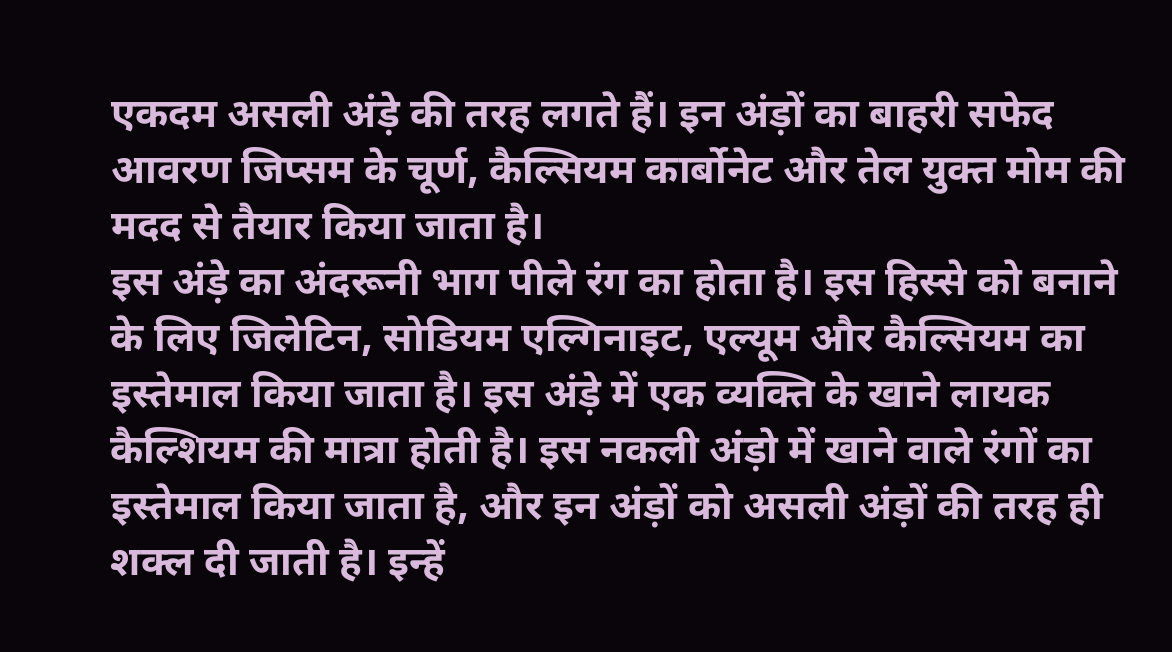एकदम असली अंड़े की तरह लगते हैं। इन अंड़ों का बाहरी सफेद आवरण जिप्सम के चूर्ण, कैल्सियम कार्बोनेट और तेल युक्त मोम की मदद से तैयार किया जाता है।
इस अंड़े का अंदरूनी भाग पीले रंग का होता है। इस हिस्से को बनाने के लिए जिलेटिन, सोडियम एल्गिनाइट, एल्यूम और कैल्सियम का इस्तेमाल किया जाता है। इस अंड़े में एक व्यक्ति के खाने लायक कैल्शियम की मात्रा होती है। इस नकली अंड़ो में खाने वाले रंगों का इस्तेमाल किया जाता है, और इन अंड़ों को असली अंड़ों की तरह ही शक्ल दी जाती है। इन्हें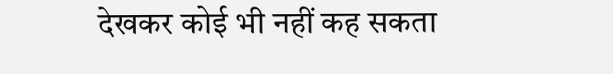देखकर कोई भी नहीं कह सकता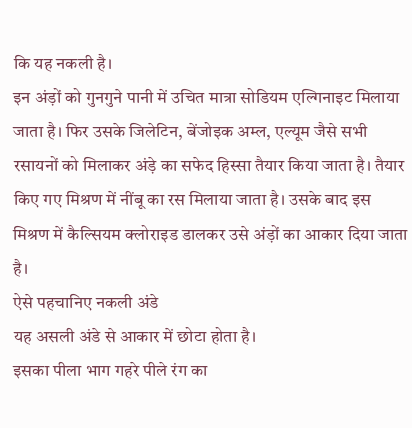कि यह नकली है।
इन अंड़ों को गुनगुने पानी में उचित मात्रा सोडियम एल्गिनाइट मिलाया जाता है। फिर उसके जिलेटिन, बेंजोइक अम्ल, एल्यूम जैसे सभी रसायनों को मिलाकर अंड़े का सफेद हिस्सा तैयार किया जाता है। तैयार किए गए मिश्रण में नींबू का रस मिलाया जाता है। उसके बाद इस मिश्रण में कैल्सियम क्लोराइड डालकर उसे अंड़ों का आकार दिया जाता है।
ऐसे पहचानिए नकली अंडे
यह असली अंडे से आकार में छोटा होता है।
इसका पीला भाग गहरे पीले रंग का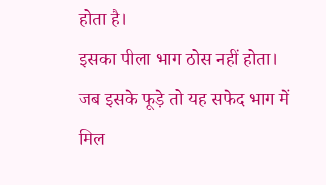होता है।
इसका पीला भाग ठोस नहीं होता।
जब इसके फूड़े तो यह सफेद भाग में मिल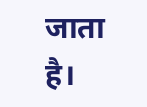जाता है।